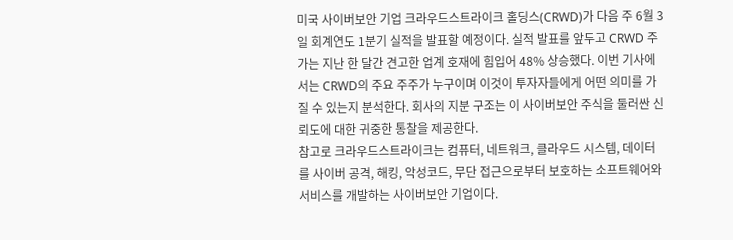미국 사이버보안 기업 크라우드스트라이크 홀딩스(CRWD)가 다음 주 6월 3일 회계연도 1분기 실적을 발표할 예정이다. 실적 발표를 앞두고 CRWD 주가는 지난 한 달간 견고한 업계 호재에 힘입어 48% 상승했다. 이번 기사에서는 CRWD의 주요 주주가 누구이며 이것이 투자자들에게 어떤 의미를 가질 수 있는지 분석한다. 회사의 지분 구조는 이 사이버보안 주식을 둘러싼 신뢰도에 대한 귀중한 통찰을 제공한다.
참고로 크라우드스트라이크는 컴퓨터, 네트워크, 클라우드 시스템, 데이터를 사이버 공격, 해킹, 악성코드, 무단 접근으로부터 보호하는 소프트웨어와 서비스를 개발하는 사이버보안 기업이다.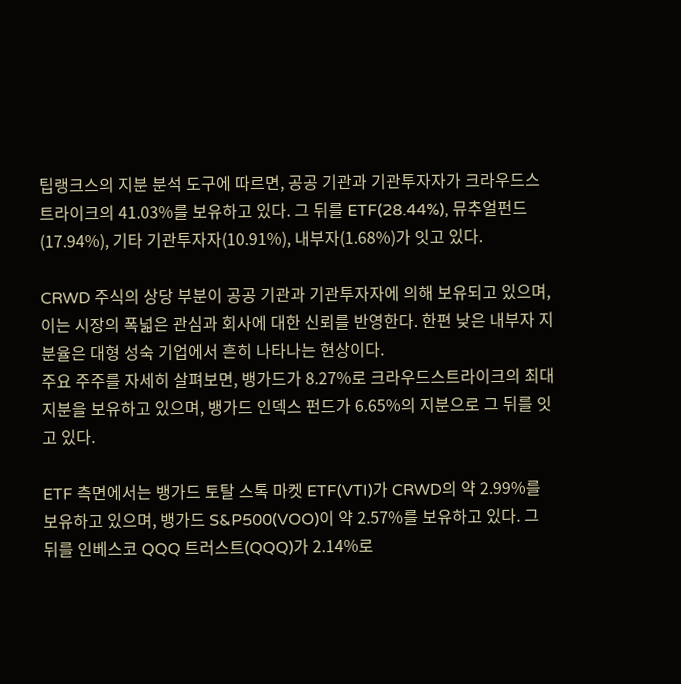팁랭크스의 지분 분석 도구에 따르면, 공공 기관과 기관투자자가 크라우드스트라이크의 41.03%를 보유하고 있다. 그 뒤를 ETF(28.44%), 뮤추얼펀드(17.94%), 기타 기관투자자(10.91%), 내부자(1.68%)가 잇고 있다.

CRWD 주식의 상당 부분이 공공 기관과 기관투자자에 의해 보유되고 있으며, 이는 시장의 폭넓은 관심과 회사에 대한 신뢰를 반영한다. 한편 낮은 내부자 지분율은 대형 성숙 기업에서 흔히 나타나는 현상이다.
주요 주주를 자세히 살펴보면, 뱅가드가 8.27%로 크라우드스트라이크의 최대 지분을 보유하고 있으며, 뱅가드 인덱스 펀드가 6.65%의 지분으로 그 뒤를 잇고 있다.

ETF 측면에서는 뱅가드 토탈 스톡 마켓 ETF(VTI)가 CRWD의 약 2.99%를 보유하고 있으며, 뱅가드 S&P500(VOO)이 약 2.57%를 보유하고 있다. 그 뒤를 인베스코 QQQ 트러스트(QQQ)가 2.14%로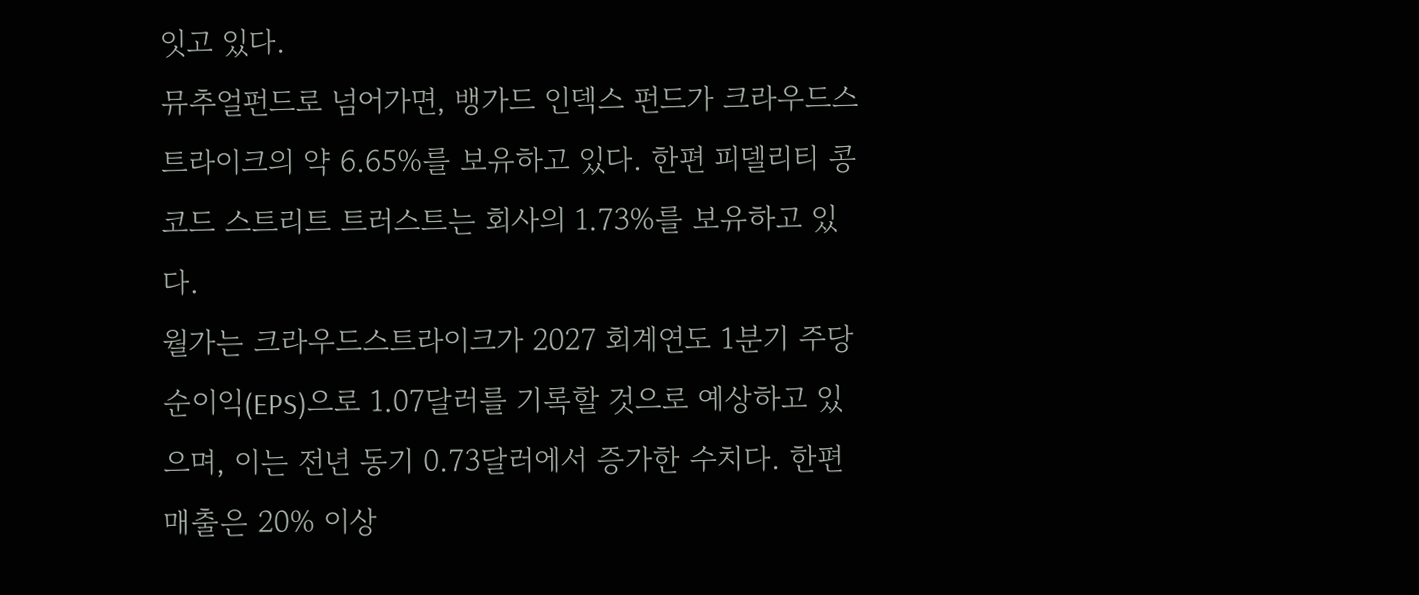잇고 있다.
뮤추얼펀드로 넘어가면, 뱅가드 인덱스 펀드가 크라우드스트라이크의 약 6.65%를 보유하고 있다. 한편 피델리티 콩코드 스트리트 트러스트는 회사의 1.73%를 보유하고 있다.
월가는 크라우드스트라이크가 2027 회계연도 1분기 주당순이익(EPS)으로 1.07달러를 기록할 것으로 예상하고 있으며, 이는 전년 동기 0.73달러에서 증가한 수치다. 한편 매출은 20% 이상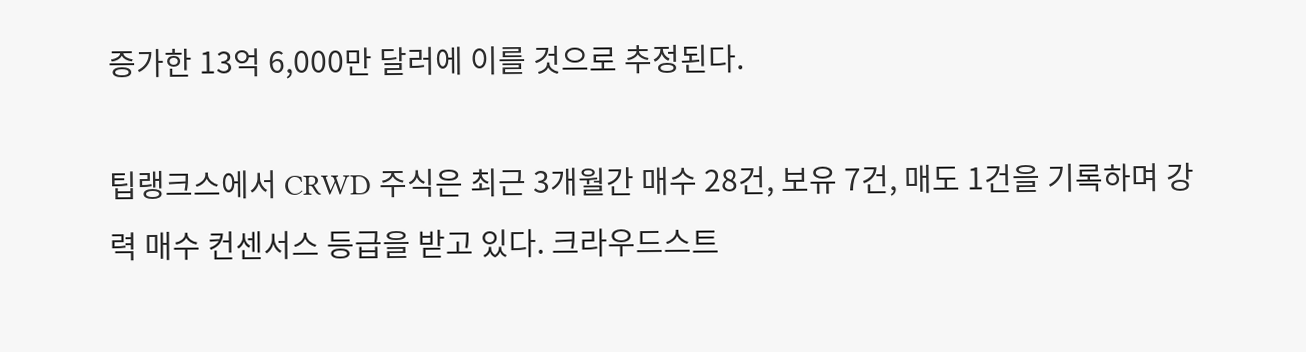증가한 13억 6,000만 달러에 이를 것으로 추정된다.

팁랭크스에서 CRWD 주식은 최근 3개월간 매수 28건, 보유 7건, 매도 1건을 기록하며 강력 매수 컨센서스 등급을 받고 있다. 크라우드스트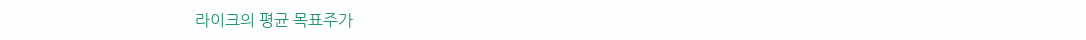라이크의 평균 목표주가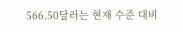566.50달러는 현재 수준 대비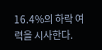16.4%의 하락 여력을 시사한다.